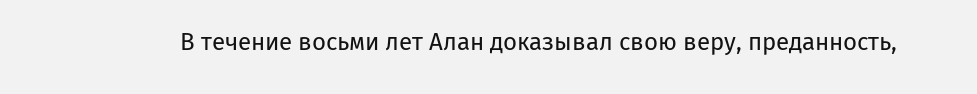В течение восьми лет Алан доказывал свою веру, преданность,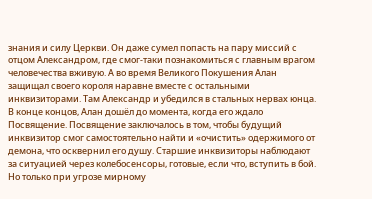знания и силу Церкви. Он даже сумел попасть на пару миссий с отцом Александром, где смог-таки познакомиться с главным врагом человечества вживую. А во время Великого Покушения Алан защищал своего короля наравне вместе с остальными инквизиторами. Там Александр и убедился в стальных нервах юнца. В конце концов, Алан дошёл до момента, когда его ждало Посвящение. Посвящение заключалось в том, чтобы будущий инквизитор смог самостоятельно найти и «очистить» одержимого от демона, что осквернил его душу. Старшие инквизиторы наблюдают за ситуацией через колебосенсоры, готовые, если что, вступить в бой. Но только при угрозе мирному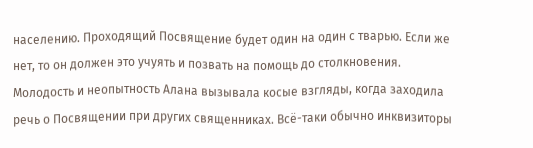населению. Проходящий Посвящение будет один на один с тварью. Если же нет, то он должен это учуять и позвать на помощь до столкновения. Молодость и неопытность Алана вызывала косые взгляды, когда заходила речь о Посвящении при других священниках. Всё-таки обычно инквизиторы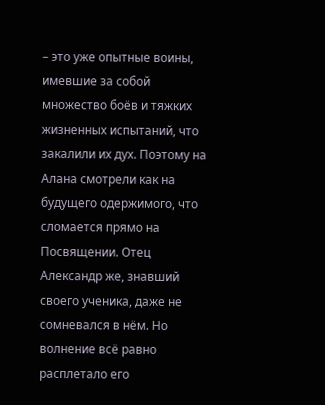– это уже опытные воины, имевшие за собой множество боёв и тяжких жизненных испытаний, что закалили их дух. Поэтому на Алана смотрели как на будущего одержимого, что сломается прямо на Посвящении. Отец Александр же, знавший своего ученика, даже не сомневался в нём. Но волнение всё равно расплетало его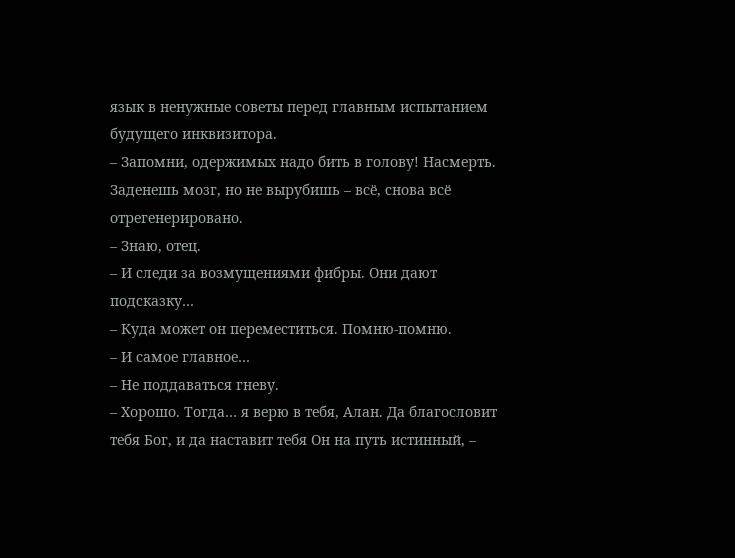язык в ненужные советы перед главным испытанием будущего инквизитора.
– Запомни, одержимых надо бить в голову! Насмерть. Заденешь мозг, но не вырубишь – всё, снова всё отрегенерировано.
– Знаю, отец.
– И следи за возмущениями фибры. Они дают подсказку…
– Куда может он переместиться. Помню-помню.
– И самое главное…
– Не поддаваться гневу.
– Хорошо. Тогда… я верю в тебя, Алан. Да благословит тебя Бог, и да наставит тебя Он на путь истинный, –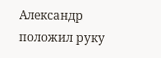Александр положил руку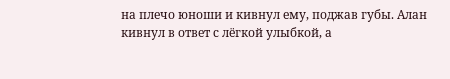на плечо юноши и кивнул ему, поджав губы. Алан кивнул в ответ с лёгкой улыбкой, а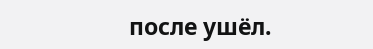после ушёл.